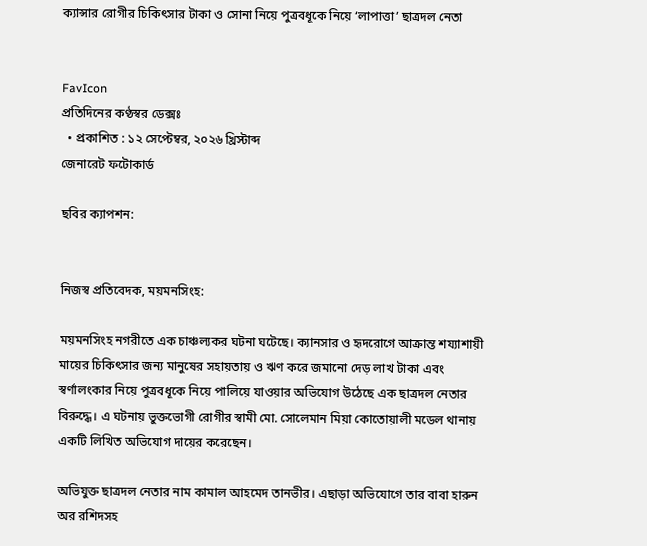ক্যান্সার রোগীর চিকিৎসার টাকা ও সোনা নিয়ে পুত্রবধূকে নিয়ে ‘লাপাত্তা’ ছাত্রদল নেতা


FavIcon
প্রতিদিনের কণ্ঠস্বর ডেক্সঃ
  • প্রকাশিত : ১২ সেপ্টেম্বর, ২০২৬ খ্রিস্টাব্দ
জেনারেট ফটোকার্ড

ছবির ক্যাপশন:


নিজস্ব প্রতিবেদক, ময়মনসিংহ:

ময়মনসিংহ নগরীতে এক চাঞ্চল্যকর ঘটনা ঘটেছে। ক্যানসার ও হৃদরোগে আক্রান্ত শয্যাশায়ী মায়ের চিকিৎসার জন্য মানুষের সহায়তায় ও ঋণ করে জমানো দেড় লাখ টাকা এবং স্বর্ণালংকার নিয়ে পুত্রবধূকে নিয়ে পালিয়ে যাওয়ার অভিযোগ উঠেছে এক ছাত্রদল নেতার বিরুদ্ধে। এ ঘটনায় ভুক্তভোগী রোগীর স্বামী মো. সোলেমান মিয়া কোতোয়ালী মডেল থানায় একটি লিখিত অভিযোগ দায়ের করেছেন।

অভিযুক্ত ছাত্রদল নেতার নাম কামাল আহমেদ তানভীর। এছাড়া অভিযোগে তার বাবা হারুন অর রশিদসহ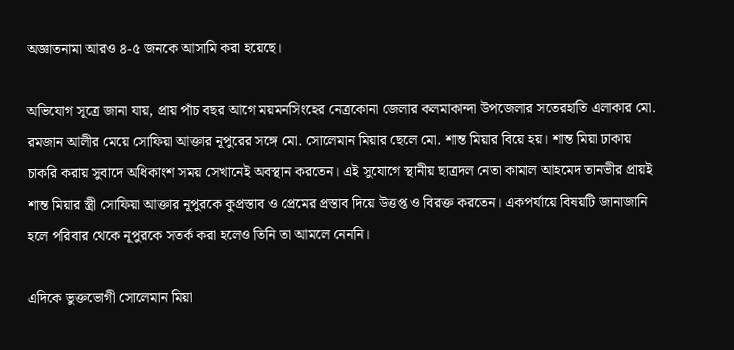অজ্ঞাতনামা আরও ৪-৫ জনকে আসামি করা হয়েছে।

অভিযোগ সূত্রে জানা যায়, প্রায় পাঁচ বছর আগে ময়মনসিংহের নেত্রকোনা জেলার কলমাকান্দা উপজেলার সতেরহাতি এলাকার মো. রমজান আলীর মেয়ে সোফিয়া আক্তার নূপুরের সঙ্গে মো. সোলেমান মিয়ার ছেলে মো. শান্ত মিয়ার বিয়ে হয়। শান্ত মিয়া ঢাকায় চাকরি করায় সুবাদে অধিকাংশ সময় সেখানেই অবস্থান করতেন। এই সুযোগে স্থানীয় ছাত্রদল নেতা কামাল আহমেদ তানভীর প্রায়ই শান্ত মিয়ার স্ত্রী সোফিয়া আক্তার নূপুরকে কুপ্রস্তাব ও প্রেমের প্রস্তাব দিয়ে উত্তপ্ত ও বিরক্ত করতেন। একপর্যায়ে বিষয়টি জানাজানি হলে পরিবার থেকে নূপুরকে সতর্ক করা হলেও তিনি তা আমলে নেননি।

এদিকে ভুক্তভোগী সোলেমান মিয়া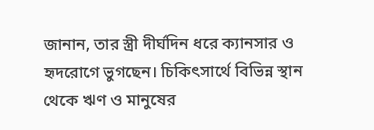জানান, তার স্ত্রী দীর্ঘদিন ধরে ক্যানসার ও হৃদরোগে ভুগছেন। চিকিৎসার্থে বিভিন্ন স্থান থেকে ঋণ ও মানুষের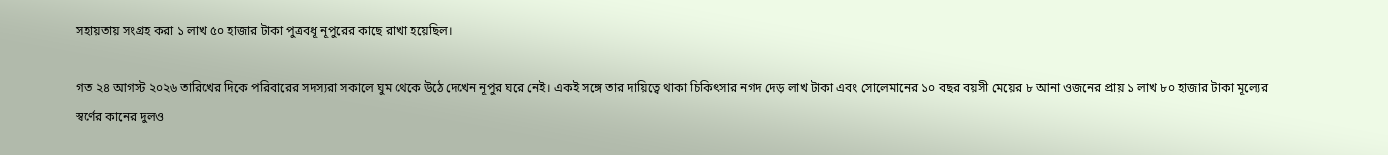সহায়তায় সংগ্রহ করা ১ লাখ ৫০ হাজার টাকা পুত্রবধূ নূপুরের কাছে রাখা হয়েছিল।

গত ২৪ আগস্ট ২০২৬ তারিখের দিকে পরিবারের সদস্যরা সকালে ঘুম থেকে উঠে দেখেন নূপুর ঘরে নেই। একই সঙ্গে তার দায়িত্বে থাকা চিকিৎসার নগদ দেড় লাখ টাকা এবং সোলেমানের ১০ বছর বয়সী মেয়ের ৮ আনা ওজনের প্রায় ১ লাখ ৮০ হাজার টাকা মূল্যের স্বর্ণের কানের দুলও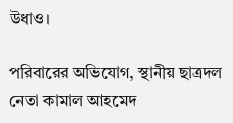উধাও।

পরিবারের অভিযোগ, স্থানীয় ছাত্রদল নেতা কামাল আহমেদ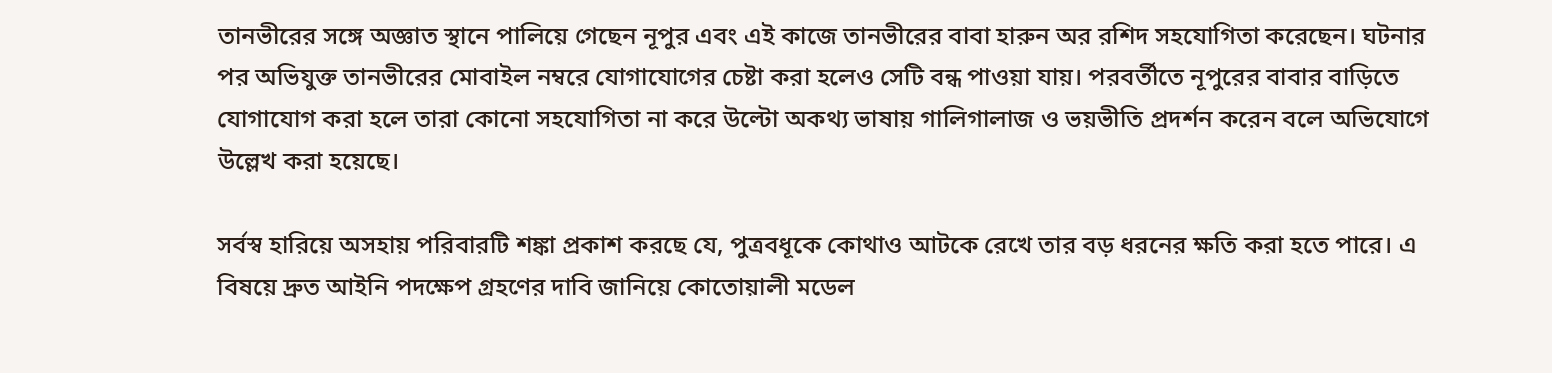তানভীরের সঙ্গে অজ্ঞাত স্থানে পালিয়ে গেছেন নূপুর এবং এই কাজে তানভীরের বাবা হারুন অর রশিদ সহযোগিতা করেছেন। ঘটনার পর অভিযুক্ত তানভীরের মোবাইল নম্বরে যোগাযোগের চেষ্টা করা হলেও সেটি বন্ধ পাওয়া যায়। পরবর্তীতে নূপুরের বাবার বাড়িতে যোগাযোগ করা হলে তারা কোনো সহযোগিতা না করে উল্টো অকথ্য ভাষায় গালিগালাজ ও ভয়ভীতি প্রদর্শন করেন বলে অভিযোগে উল্লেখ করা হয়েছে।

সর্বস্ব হারিয়ে অসহায় পরিবারটি শঙ্কা প্রকাশ করছে যে, পুত্রবধূকে কোথাও আটকে রেখে তার বড় ধরনের ক্ষতি করা হতে পারে। এ বিষয়ে দ্রুত আইনি পদক্ষেপ গ্রহণের দাবি জানিয়ে কোতোয়ালী মডেল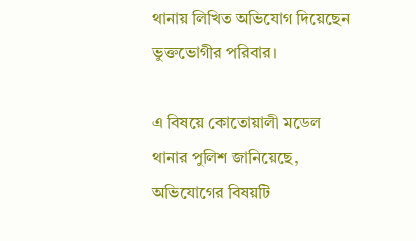থানায় লিখিত অভিযোগ দিয়েছেন ভুক্তভোগীর পরিবার।

এ বিষয়ে কোতোয়ালী মডেল থানার পুলিশ জানিয়েছে, অভিযোগের বিষয়টি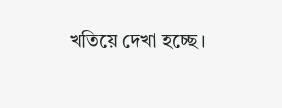খতিয়ে দেখা হচ্ছে।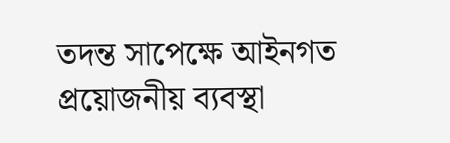তদন্ত সাপেক্ষে আইনগত প্রয়োজনীয় ব্যবস্থা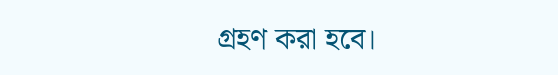গ্রহণ করা হবে।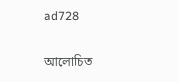ad728

আলোচিত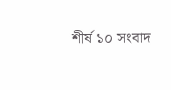শীর্ষ ১০ সংবাদ